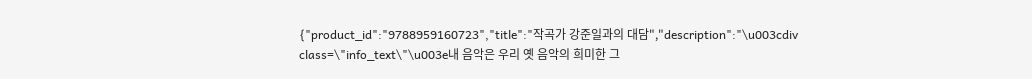{"product_id":"9788959160723","title":"작곡가 강준일과의 대담","description":"\u003cdiv class=\"info_text\"\u003e내 음악은 우리 옛 음악의 희미한 그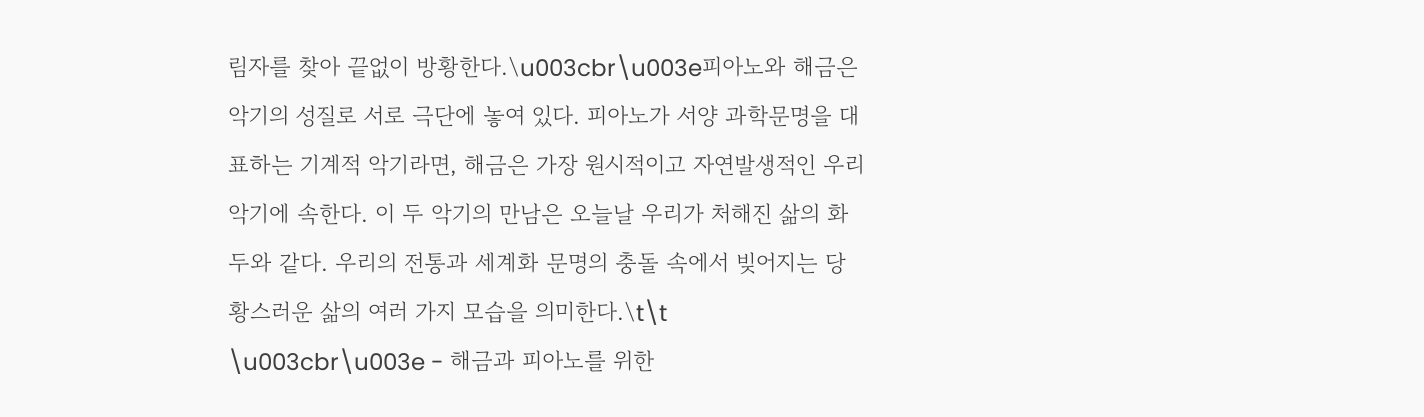림자를 찾아 끝없이 방황한다.\u003cbr\u003e피아노와 해금은 악기의 성질로 서로 극단에 놓여 있다. 피아노가 서양 과학문명을 대표하는 기계적 악기라면, 해금은 가장 원시적이고 자연발생적인 우리 악기에 속한다. 이 두 악기의 만남은 오늘날 우리가 처해진 삶의 화두와 같다. 우리의 전통과 세계화 문명의 충돌 속에서 빚어지는 당황스러운 삶의 여러 가지 모습을 의미한다.\t\t \u003cbr\u003e - 해금과 피아노를 위한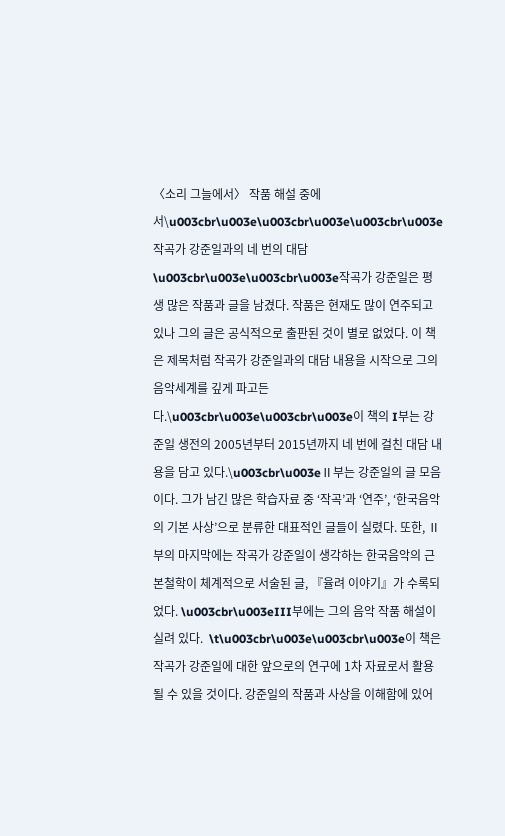〈소리 그늘에서〉 작품 해설 중에서\u003cbr\u003e\u003cbr\u003e\u003cbr\u003e작곡가 강준일과의 네 번의 대담 \u003cbr\u003e\u003cbr\u003e작곡가 강준일은 평생 많은 작품과 글을 남겼다. 작품은 현재도 많이 연주되고 있나 그의 글은 공식적으로 출판된 것이 별로 없었다. 이 책은 제목처럼 작곡가 강준일과의 대담 내용을 시작으로 그의 음악세계를 깊게 파고든다.\u003cbr\u003e\u003cbr\u003e이 책의 I부는 강준일 생전의 2005년부터 2015년까지 네 번에 걸친 대담 내용을 담고 있다.\u003cbr\u003eⅡ부는 강준일의 글 모음이다. 그가 남긴 많은 학습자료 중 ‘작곡’과 ‘연주’, ‘한국음악의 기본 사상’으로 분류한 대표적인 글들이 실렸다. 또한, Ⅱ부의 마지막에는 작곡가 강준일이 생각하는 한국음악의 근본철학이 체계적으로 서술된 글, 『율려 이야기』가 수록되었다. \u003cbr\u003eIII부에는 그의 음악 작품 해설이 실려 있다.  \t\u003cbr\u003e\u003cbr\u003e이 책은 작곡가 강준일에 대한 앞으로의 연구에 1차 자료로서 활용될 수 있을 것이다. 강준일의 작품과 사상을 이해함에 있어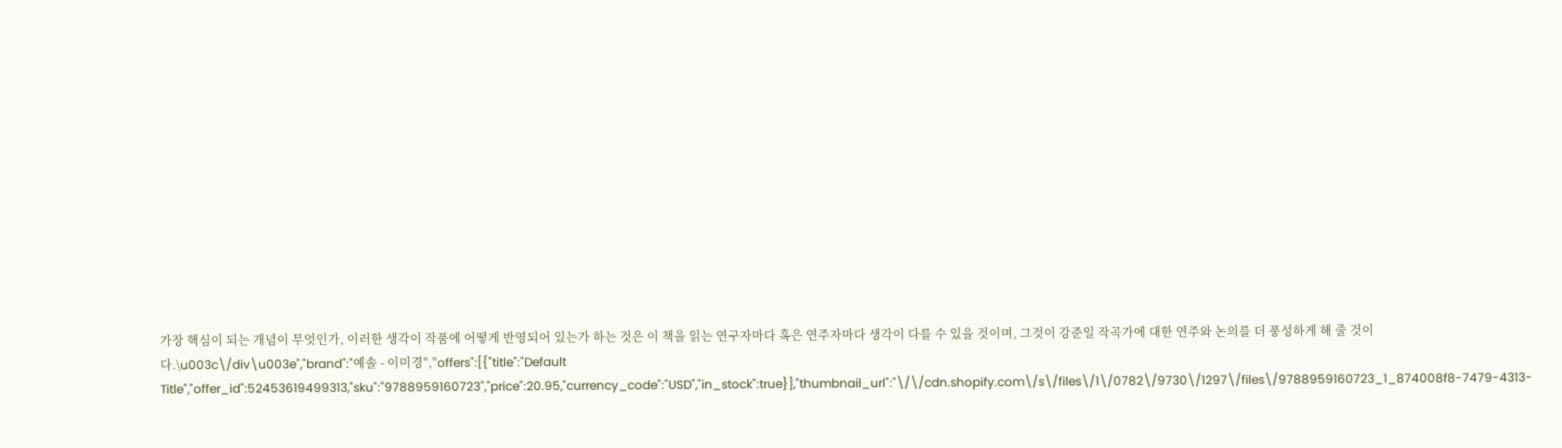가장 핵심이 되는 개념이 무엇인가, 이러한 생각이 작품에 어떻게 반영되어 있는가 하는 것은 이 책을 읽는 연구자마다 혹은 연주자마다 생각이 다를 수 있을 것이며, 그것이 강준일 작곡가에 대한 연주와 논의를 더 풍성하게 해 줄 것이다.\u003c\/div\u003e","brand":"예솔 - 이미경","offers":[{"title":"Default Title","offer_id":52453619499313,"sku":"9788959160723","price":20.95,"currency_code":"USD","in_stock":true}],"thumbnail_url":"\/\/cdn.shopify.com\/s\/files\/1\/0782\/9730\/1297\/files\/9788959160723_1_874008f8-7479-4313-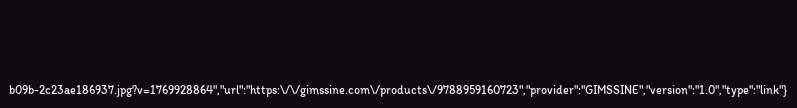b09b-2c23ae186937.jpg?v=1769928864","url":"https:\/\/gimssine.com\/products\/9788959160723","provider":"GIMSSINE","version":"1.0","type":"link"}